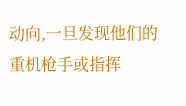动向,一旦发现他们的重机枪手或指挥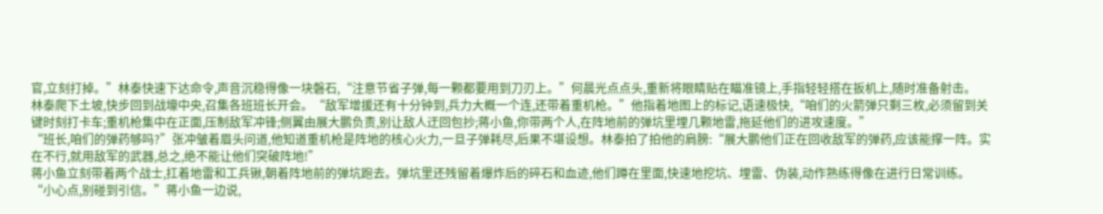官,立刻打掉。”林泰快速下达命令,声音沉稳得像一块磐石,“注意节省子弹,每一颗都要用到刀刃上。”何晨光点点头,重新将眼睛贴在瞄准镜上,手指轻轻搭在扳机上,随时准备射击。
林泰爬下土坡,快步回到战壕中央,召集各班班长开会。“敌军增援还有十分钟到,兵力大概一个连,还带着重机枪。”他指着地图上的标记,语速极快,“咱们的火箭弹只剩三枚,必须留到关键时刻打卡车;重机枪集中在正面,压制敌军冲锋;侧翼由展大鹏负责,别让敌人迂回包抄;蒋小鱼,你带两个人,在阵地前的弹坑里埋几颗地雷,拖延他们的进攻速度。”
“班长,咱们的弹药够吗?”张冲皱着眉头问道,他知道重机枪是阵地的核心火力,一旦子弹耗尽,后果不堪设想。林泰拍了拍他的肩膀:“展大鹏他们正在回收敌军的弹药,应该能撑一阵。实在不行,就用敌军的武器,总之,绝不能让他们突破阵地!”
蒋小鱼立刻带着两个战士,扛着地雷和工兵锹,朝着阵地前的弹坑跑去。弹坑里还残留着爆炸后的碎石和血迹,他们蹲在里面,快速地挖坑、埋雷、伪装,动作熟练得像在进行日常训练。“小心点,别碰到引信。”蒋小鱼一边说,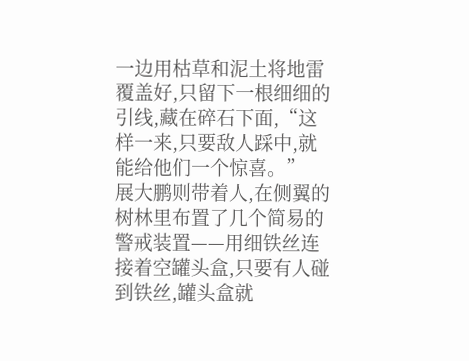一边用枯草和泥土将地雷覆盖好,只留下一根细细的引线,藏在碎石下面,“这样一来,只要敌人踩中,就能给他们一个惊喜。”
展大鹏则带着人,在侧翼的树林里布置了几个简易的警戒装置——用细铁丝连接着空罐头盒,只要有人碰到铁丝,罐头盒就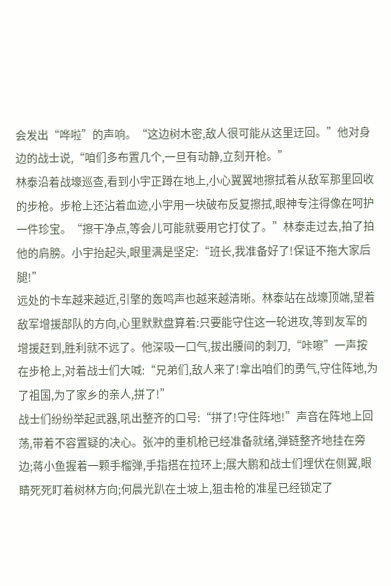会发出“哗啦”的声响。“这边树木密,敌人很可能从这里迂回。”他对身边的战士说,“咱们多布置几个,一旦有动静,立刻开枪。”
林泰沿着战壕巡查,看到小宇正蹲在地上,小心翼翼地擦拭着从敌军那里回收的步枪。步枪上还沾着血迹,小宇用一块破布反复擦拭,眼神专注得像在呵护一件珍宝。“擦干净点,等会儿可能就要用它打仗了。”林泰走过去,拍了拍他的肩膀。小宇抬起头,眼里满是坚定:“班长,我准备好了!保证不拖大家后腿!”
远处的卡车越来越近,引擎的轰鸣声也越来越清晰。林泰站在战壕顶端,望着敌军增援部队的方向,心里默默盘算着:只要能守住这一轮进攻,等到友军的增援赶到,胜利就不远了。他深吸一口气,拔出腰间的刺刀,“咔嚓”一声按在步枪上,对着战士们大喊:“兄弟们,敌人来了!拿出咱们的勇气,守住阵地,为了祖国,为了家乡的亲人,拼了!”
战士们纷纷举起武器,吼出整齐的口号:“拼了!守住阵地!”声音在阵地上回荡,带着不容置疑的决心。张冲的重机枪已经准备就绪,弹链整齐地挂在旁边;蒋小鱼握着一颗手榴弹,手指搭在拉环上;展大鹏和战士们埋伏在侧翼,眼睛死死盯着树林方向;何晨光趴在土坡上,狙击枪的准星已经锁定了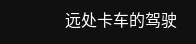远处卡车的驾驶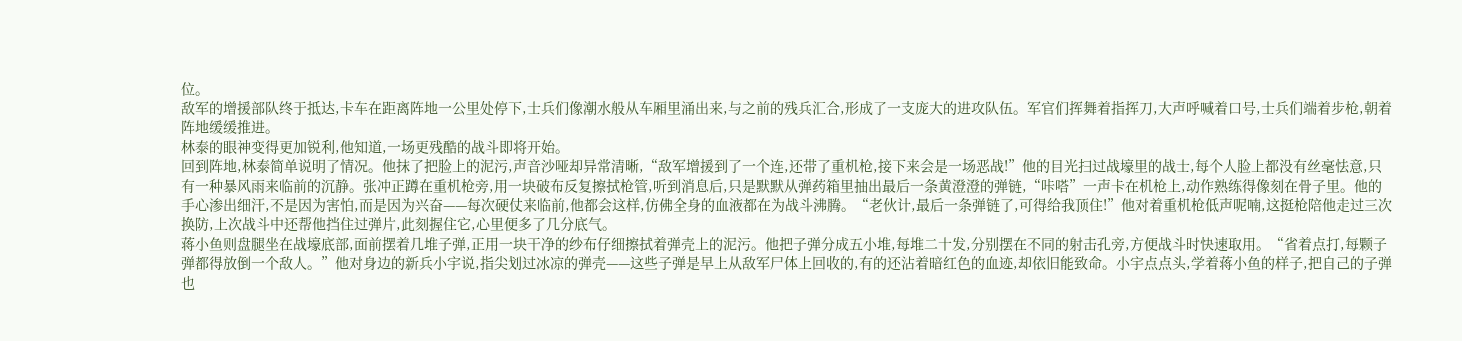位。
敌军的增援部队终于抵达,卡车在距离阵地一公里处停下,士兵们像潮水般从车厢里涌出来,与之前的残兵汇合,形成了一支庞大的进攻队伍。军官们挥舞着指挥刀,大声呼喊着口号,士兵们端着步枪,朝着阵地缓缓推进。
林泰的眼神变得更加锐利,他知道,一场更残酷的战斗即将开始。
回到阵地,林泰简单说明了情况。他抹了把脸上的泥污,声音沙哑却异常清晰,“敌军增援到了一个连,还带了重机枪,接下来会是一场恶战!”他的目光扫过战壕里的战士,每个人脸上都没有丝毫怯意,只有一种暴风雨来临前的沉静。张冲正蹲在重机枪旁,用一块破布反复擦拭枪管,听到消息后,只是默默从弹药箱里抽出最后一条黄澄澄的弹链,“咔嗒”一声卡在机枪上,动作熟练得像刻在骨子里。他的手心渗出细汗,不是因为害怕,而是因为兴奋——每次硬仗来临前,他都会这样,仿佛全身的血液都在为战斗沸腾。“老伙计,最后一条弹链了,可得给我顶住!”他对着重机枪低声呢喃,这挺枪陪他走过三次换防,上次战斗中还帮他挡住过弹片,此刻握住它,心里便多了几分底气。
蒋小鱼则盘腿坐在战壕底部,面前摆着几堆子弹,正用一块干净的纱布仔细擦拭着弹壳上的泥污。他把子弹分成五小堆,每堆二十发,分别摆在不同的射击孔旁,方便战斗时快速取用。“省着点打,每颗子弹都得放倒一个敌人。”他对身边的新兵小宇说,指尖划过冰凉的弹壳——这些子弹是早上从敌军尸体上回收的,有的还沾着暗红色的血迹,却依旧能致命。小宇点点头,学着蒋小鱼的样子,把自己的子弹也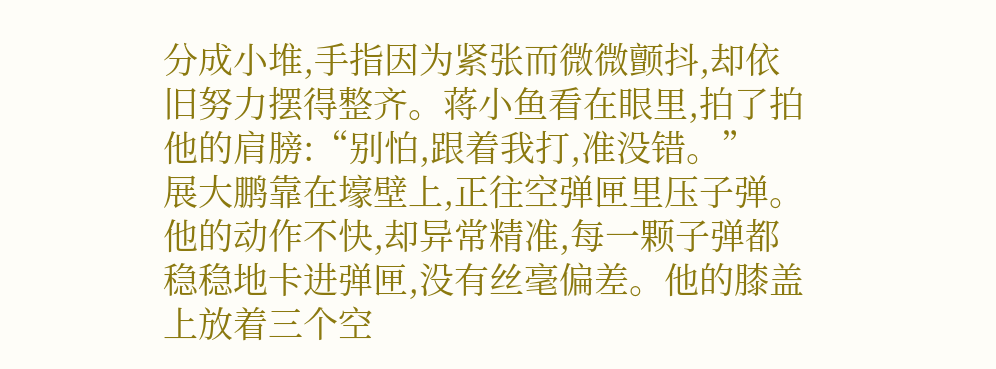分成小堆,手指因为紧张而微微颤抖,却依旧努力摆得整齐。蒋小鱼看在眼里,拍了拍他的肩膀:“别怕,跟着我打,准没错。”
展大鹏靠在壕壁上,正往空弹匣里压子弹。他的动作不快,却异常精准,每一颗子弹都稳稳地卡进弹匣,没有丝毫偏差。他的膝盖上放着三个空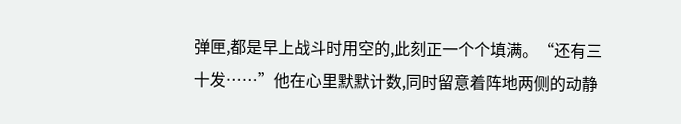弹匣,都是早上战斗时用空的,此刻正一个个填满。“还有三十发……”他在心里默默计数,同时留意着阵地两侧的动静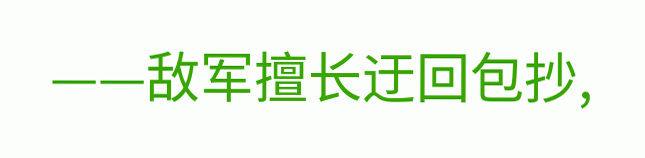——敌军擅长迂回包抄,